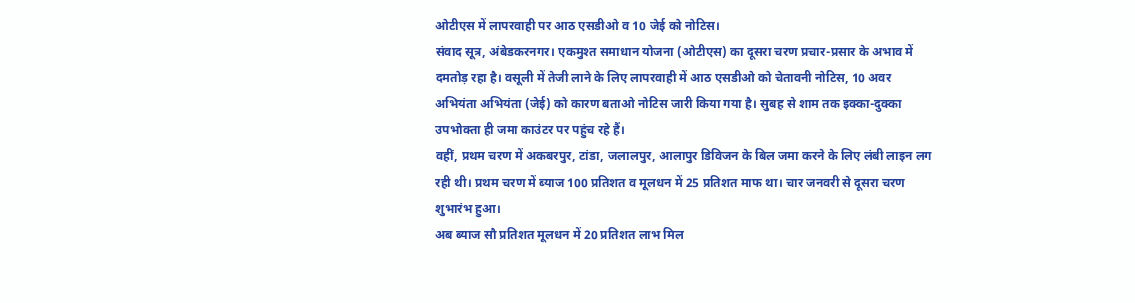ओटीएस में लापरवाही पर आठ एसडीओ व 10 जेई को नोटिस।
संवाद सूत्र, अंबेडकरनगर। एकमुश्त समाधान योजना (ओटीएस) का दूसरा चरण प्रचार-प्रसार के अभाव में दमतोड़ रहा है। वसूली में तेजी लाने के लिए लापरवाही में आठ एसडीओ को चेतावनी नोटिस, 10 अवर अभियंता अभियंता (जेई) को कारण बताओ नोटिस जारी किया गया है। सुबह से शाम तक इक्का-दुक्का उपभोक्ता ही जमा काउंटर पर पहुंच रहे हैं।
वहीं, प्रथम चरण में अकबरपुर, टांडा, जलालपुर, आलापुर डिविजन के बिल जमा करने के लिए लंबी लाइन लग रही थी। प्रथम चरण में ब्याज 100 प्रतिशत व मूलधन में 25 प्रतिशत माफ था। चार जनवरी से दूसरा चरण शुभारंभ हुआ।
अब ब्याज सौ प्रतिशत मूलधन में 20 प्रतिशत लाभ मिल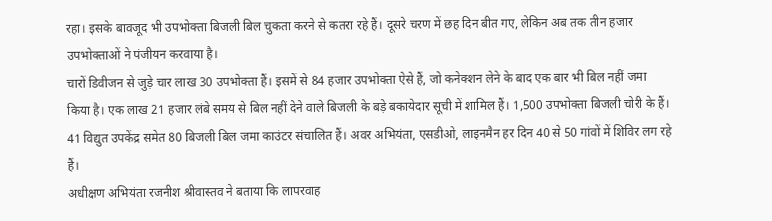रहा। इसके बावजूद भी उपभोक्ता बिजली बिल चुकता करने से कतरा रहे हैं। दूसरे चरण में छह दिन बीत गए, लेकिन अब तक तीन हजार उपभोक्ताओं ने पंजीयन करवाया है।
चारों डिवीजन से जुड़े चार लाख 30 उपभोक्ता हैं। इसमें से 84 हजार उपभोक्ता ऐसे हैं, जो कनेक्शन लेने के बाद एक बार भी बिल नहीं जमा किया है। एक लाख 21 हजार लंबे समय से बिल नहीं देने वाले बिजली के बड़े बकायेदार सूची में शामिल हैं। 1,500 उपभोक्ता बिजली चोरी के हैं।
41 विद्युत उपकेंद्र समेत 80 बिजली बिल जमा काउंटर संचालित हैं। अवर अभियंता, एसडीओ, लाइनमैन हर दिन 40 से 50 गांवों में शिविर लग रहे हैं।
अधीक्षण अभियंता रजनीश श्रीवास्तव ने बताया कि लापरवाह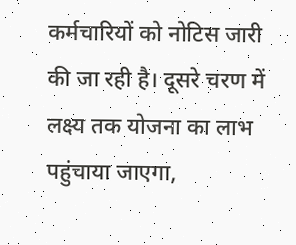कर्मचारियों को नोटिस जारी की जा रही है। दूसरे चरण में लक्ष्य तक योजना का लाभ पहुंचाया जाएगा,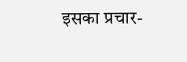इसका प्रचार-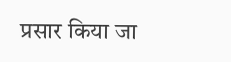प्रसार किया जा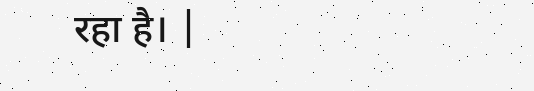रहा है। |